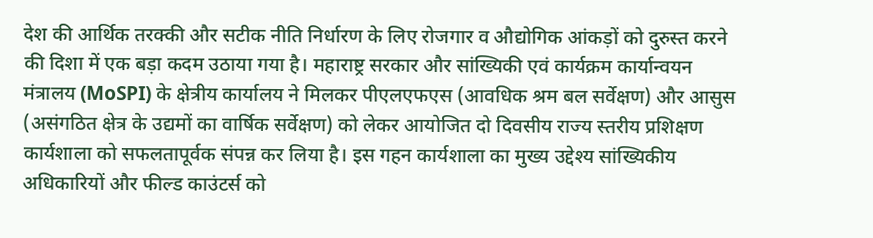देश की आर्थिक तरक्की और सटीक नीति निर्धारण के लिए रोजगार व औद्योगिक आंकड़ों को दुरुस्त करने की दिशा में एक बड़ा कदम उठाया गया है। महाराष्ट्र सरकार और सांख्यिकी एवं कार्यक्रम कार्यान्वयन मंत्रालय (MoSPI) के क्षेत्रीय कार्यालय ने मिलकर पीएलएफएस (आवधिक श्रम बल सर्वेक्षण) और आसुस (असंगठित क्षेत्र के उद्यमों का वार्षिक सर्वेक्षण) को लेकर आयोजित दो दिवसीय राज्य स्तरीय प्रशिक्षण कार्यशाला को सफलतापूर्वक संपन्न कर लिया है। इस गहन कार्यशाला का मुख्य उद्देश्य सांख्यिकीय अधिकारियों और फील्ड काउंटर्स को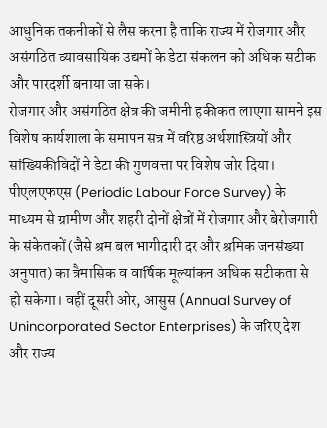आधुनिक तकनीकों से लैस करना है ताकि राज्य में रोजगार और असंगठित व्यावसायिक उद्यमों के डेटा संकलन को अधिक सटीक और पारदर्शी बनाया जा सके।
रोजगार और असंगठित क्षेत्र की जमीनी हकीकत लाएगा सामने इस विशेष कार्यशाला के समापन सत्र में वरिष्ठ अर्थशास्त्रियों और सांख्यिकीविदों ने डेटा की गुणवत्ता पर विशेष जोर दिया। पीएलएफएस (Periodic Labour Force Survey) के माध्यम से ग्रामीण और शहरी दोनों क्षेत्रों में रोजगार और बेरोजगारी के संकेतकों (जैसे श्रम बल भागीदारी दर और श्रमिक जनसंख्या अनुपात) का त्रैमासिक व वार्षिक मूल्यांकन अधिक सटीकता से हो सकेगा। वहीं दूसरी ओर, आसुस (Annual Survey of Unincorporated Sector Enterprises) के जरिए देश और राज्य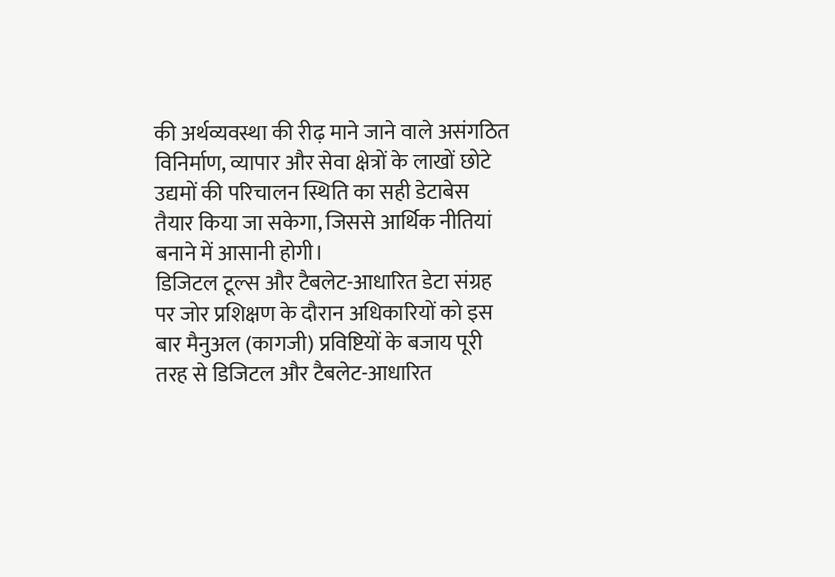की अर्थव्यवस्था की रीढ़ माने जाने वाले असंगठित विनिर्माण, व्यापार और सेवा क्षेत्रों के लाखों छोटे उद्यमों की परिचालन स्थिति का सही डेटाबेस तैयार किया जा सकेगा, जिससे आर्थिक नीतियां बनाने में आसानी होगी।
डिजिटल टूल्स और टैबलेट-आधारित डेटा संग्रह पर जोर प्रशिक्षण के दौरान अधिकारियों को इस बार मैनुअल (कागजी) प्रविष्टियों के बजाय पूरी तरह से डिजिटल और टैबलेट-आधारित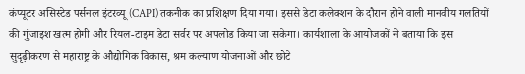कंप्यूटर असिस्टेड पर्सनल इंटरव्यू (CAPI) तकनीक का प्रशिक्षण दिया गया। इससे डेटा कलेक्शन के दौरान होने वाली मानवीय गलतियों की गुंजाइश खत्म होगी और रियल-टाइम डेटा सर्वर पर अपलोड किया जा सकेगा। कार्यशाला के आयोजकों ने बताया कि इस सुदृढ़ीकरण से महाराष्ट्र के औद्योगिक विकास, श्रम कल्याण योजनाओं और छोटे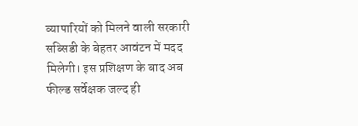व्यापारियों को मिलने वाली सरकारी सब्सिडी के बेहतर आवंटन में मदद मिलेगी। इस प्रशिक्षण के बाद अब फील्ड सर्वेक्षक जल्द ही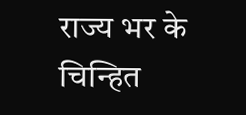राज्य भर के चिन्हित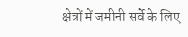क्षेत्रों में जमीनी सर्वे के लिए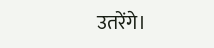उतरेंगे।